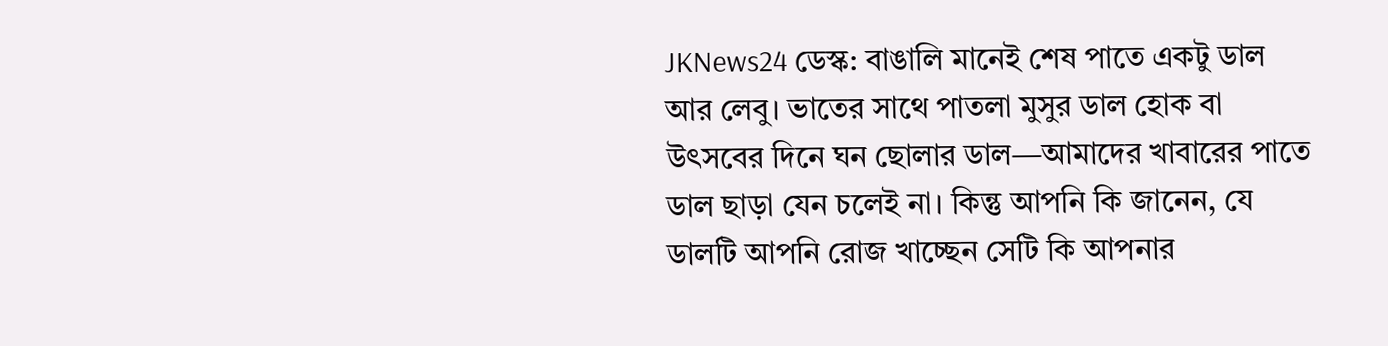JKNews24 ডেস্ক: বাঙালি মানেই শেষ পাতে একটু ডাল আর লেবু। ভাতের সাথে পাতলা মুসুর ডাল হোক বা উৎসবের দিনে ঘন ছোলার ডাল—আমাদের খাবারের পাতে ডাল ছাড়া যেন চলেই না। কিন্তু আপনি কি জানেন, যে ডালটি আপনি রোজ খাচ্ছেন সেটি কি আপনার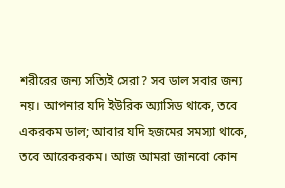শরীরের জন্য সত্যিই সেরা? সব ডাল সবার জন্য নয়। আপনার যদি ইউরিক অ্যাসিড থাকে, তবে একরকম ডাল; আবার যদি হজমের সমস্যা থাকে, তবে আরেকরকম। আজ আমরা জানবো কোন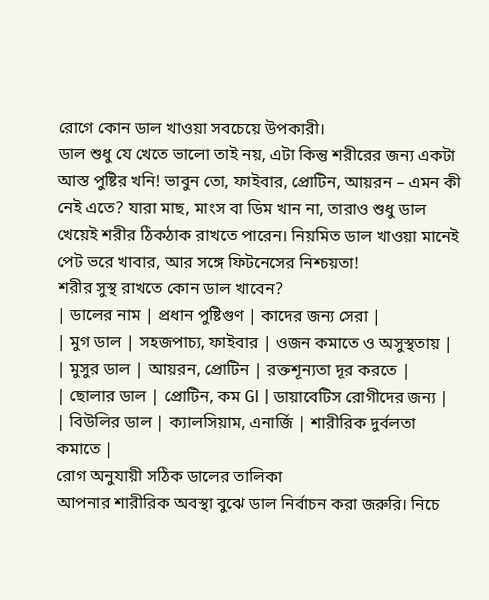রোগে কোন ডাল খাওয়া সবচেয়ে উপকারী।
ডাল শুধু যে খেতে ভালো তাই নয়, এটা কিন্তু শরীরের জন্য একটা আস্ত পুষ্টির খনি! ভাবুন তো, ফাইবার, প্রোটিন, আয়রন – এমন কী নেই এতে? যারা মাছ, মাংস বা ডিম খান না, তারাও শুধু ডাল খেয়েই শরীর ঠিকঠাক রাখতে পারেন। নিয়মিত ডাল খাওয়া মানেই পেট ভরে খাবার, আর সঙ্গে ফিটনেসের নিশ্চয়তা!
শরীর সুস্থ রাখতে কোন ডাল খাবেন?
| ডালের নাম | প্রধান পুষ্টিগুণ | কাদের জন্য সেরা |
| মুগ ডাল | সহজপাচ্য, ফাইবার | ওজন কমাতে ও অসুস্থতায় |
| মুসুর ডাল | আয়রন, প্রোটিন | রক্তশূন্যতা দূর করতে |
| ছোলার ডাল | প্রোটিন, কম GI | ডায়াবেটিস রোগীদের জন্য |
| বিউলির ডাল | ক্যালসিয়াম, এনার্জি | শারীরিক দুর্বলতা কমাতে |
রোগ অনুযায়ী সঠিক ডালের তালিকা
আপনার শারীরিক অবস্থা বুঝে ডাল নির্বাচন করা জরুরি। নিচে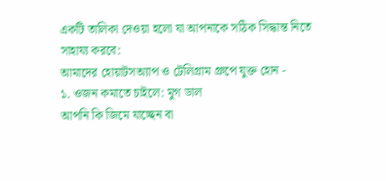একটি তালিকা দেওয়া হলো যা আপনাকে সঠিক সিদ্ধান্ত নিতে সাহায্য করবে:
আমাদের হোয়াটসঅ্যাপ ও টেলিগ্রাম গ্রুপে যুক্ত হোন -
১. ওজন কমাতে চাইলে: মুগ ডাল
আপনি কি জিমে যাচ্ছেন বা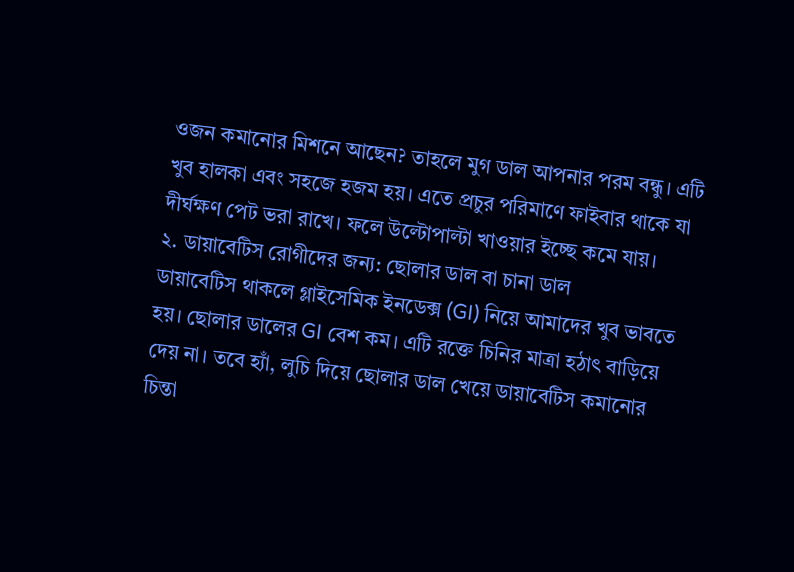ওজন কমানোর মিশনে আছেন? তাহলে মুগ ডাল আপনার পরম বন্ধু। এটি খুব হালকা এবং সহজে হজম হয়। এতে প্রচুর পরিমাণে ফাইবার থাকে যা দীর্ঘক্ষণ পেট ভরা রাখে। ফলে উল্টোপাল্টা খাওয়ার ইচ্ছে কমে যায়।
২. ডায়াবেটিস রোগীদের জন্য: ছোলার ডাল বা চানা ডাল
ডায়াবেটিস থাকলে গ্লাইসেমিক ইনডেক্স (GI) নিয়ে আমাদের খুব ভাবতে হয়। ছোলার ডালের GI বেশ কম। এটি রক্তে চিনির মাত্রা হঠাৎ বাড়িয়ে দেয় না। তবে হ্যাঁ, লুচি দিয়ে ছোলার ডাল খেয়ে ডায়াবেটিস কমানোর চিন্তা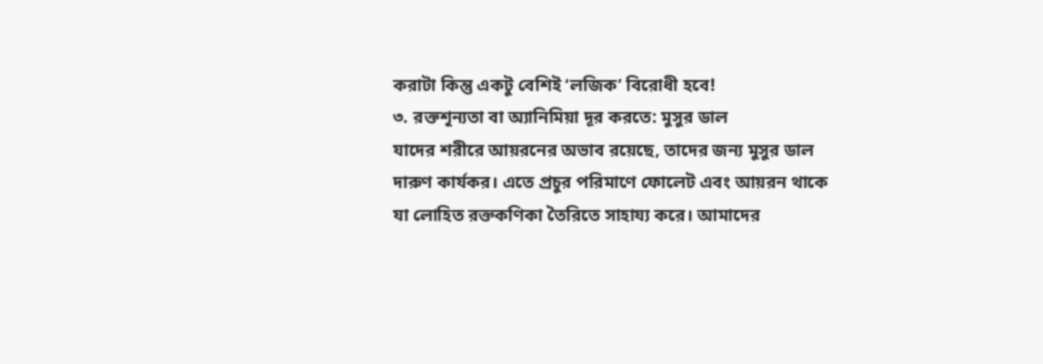করাটা কিন্তু একটু বেশিই ‘লজিক’ বিরোধী হবে!
৩. রক্তশূন্যতা বা অ্যানিমিয়া দূর করতে: মুসুর ডাল
যাদের শরীরে আয়রনের অভাব রয়েছে, তাদের জন্য মুসুর ডাল দারুণ কার্যকর। এতে প্রচুর পরিমাণে ফোলেট এবং আয়রন থাকে যা লোহিত রক্তকণিকা তৈরিতে সাহায্য করে। আমাদের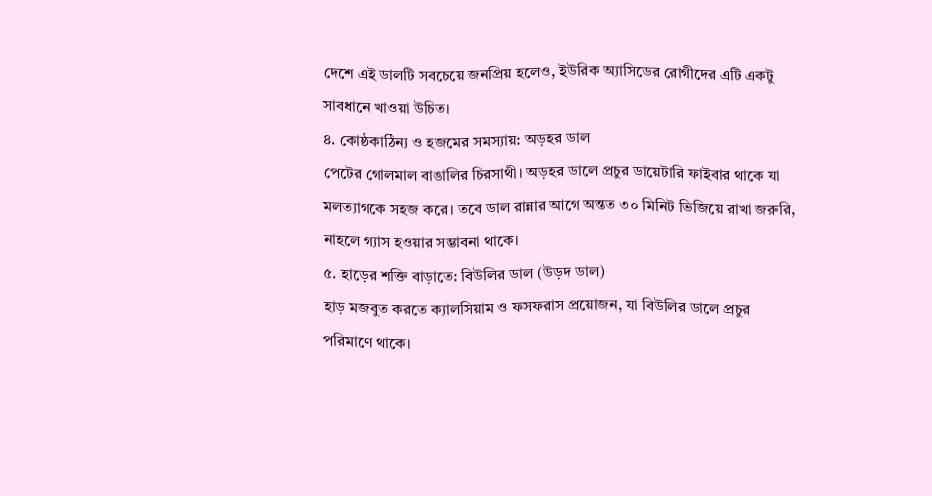দেশে এই ডালটি সবচেয়ে জনপ্রিয় হলেও, ইউরিক অ্যাসিডের রোগীদের এটি একটু সাবধানে খাওয়া উচিত।
৪. কোষ্ঠকাঠিন্য ও হজমের সমস্যায়: অড়হর ডাল
পেটের গোলমাল বাঙালির চিরসাথী। অড়হর ডালে প্রচুর ডায়েটারি ফাইবার থাকে যা মলত্যাগকে সহজ করে। তবে ডাল রান্নার আগে অন্তত ৩০ মিনিট ভিজিয়ে রাখা জরুরি, নাহলে গ্যাস হওয়ার সম্ভাবনা থাকে।
৫. হাড়ের শক্তি বাড়াতে: বিউলির ডাল (উড়দ ডাল)
হাড় মজবুত করতে ক্যালসিয়াম ও ফসফরাস প্রয়োজন, যা বিউলির ডালে প্রচুর পরিমাণে থাকে।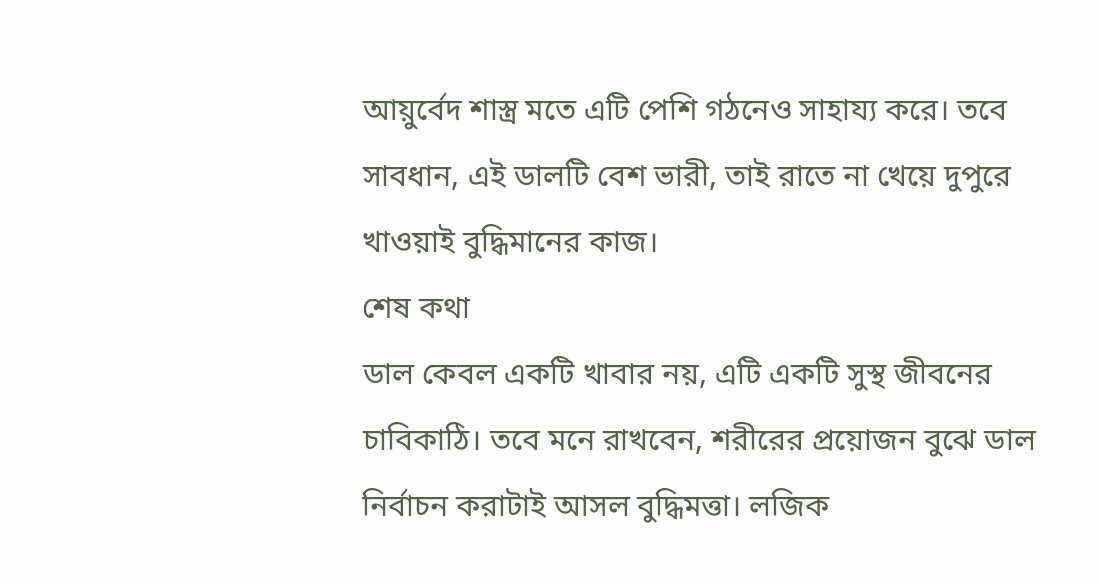আয়ুর্বেদ শাস্ত্র মতে এটি পেশি গঠনেও সাহায্য করে। তবে সাবধান, এই ডালটি বেশ ভারী, তাই রাতে না খেয়ে দুপুরে খাওয়াই বুদ্ধিমানের কাজ।
শেষ কথা
ডাল কেবল একটি খাবার নয়, এটি একটি সুস্থ জীবনের চাবিকাঠি। তবে মনে রাখবেন, শরীরের প্রয়োজন বুঝে ডাল নির্বাচন করাটাই আসল বুদ্ধিমত্তা। লজিক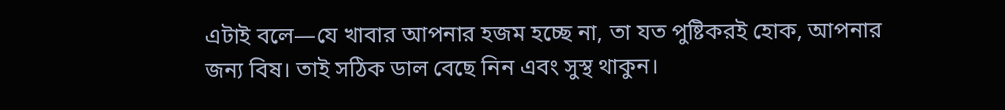এটাই বলে—যে খাবার আপনার হজম হচ্ছে না, তা যত পুষ্টিকরই হোক, আপনার জন্য বিষ। তাই সঠিক ডাল বেছে নিন এবং সুস্থ থাকুন।